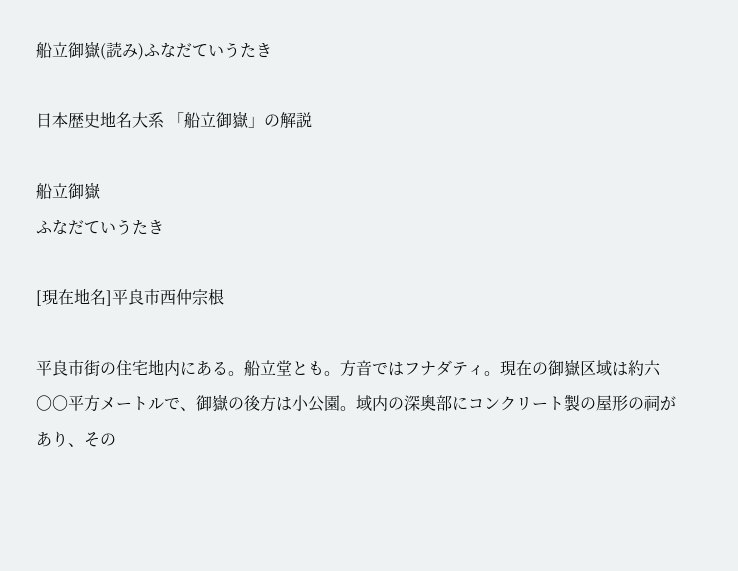船立御嶽(読み)ふなだていうたき

日本歴史地名大系 「船立御嶽」の解説

船立御嶽
ふなだていうたき

[現在地名]平良市西仲宗根

平良市街の住宅地内にある。船立堂とも。方音ではフナダティ。現在の御嶽区域は約六〇〇平方メートルで、御嶽の後方は小公園。域内の深奥部にコンクリート製の屋形の祠があり、その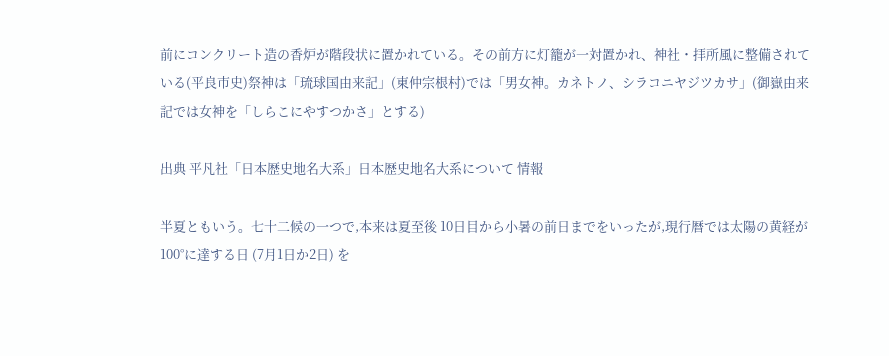前にコンクリート造の香炉が階段状に置かれている。その前方に灯籠が一対置かれ、神社・拝所風に整備されている(平良市史)祭神は「琉球国由来記」(東仲宗根村)では「男女神。カネトノ、シラコニヤジツカサ」(御嶽由来記では女神を「しらこにやすつかさ」とする)

出典 平凡社「日本歴史地名大系」日本歴史地名大系について 情報

半夏ともいう。七十二候の一つで,本来は夏至後 10日目から小暑の前日までをいったが,現行暦では太陽の黄経が 100°に達する日 (7月1日か2日) を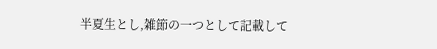半夏生とし,雑節の一つとして記載して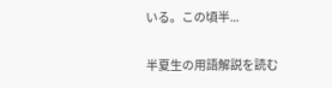いる。この頃半...

半夏生の用語解説を読む